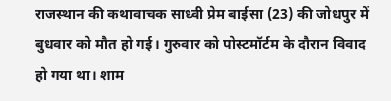राजस्थान की कथावाचक साध्वी प्रेम बाईसा (23) की जोधपुर में बुधवार को मौत हो गई। गुरुवार को पोस्टमॉर्टम के दौरान विवाद हो गया था। शाम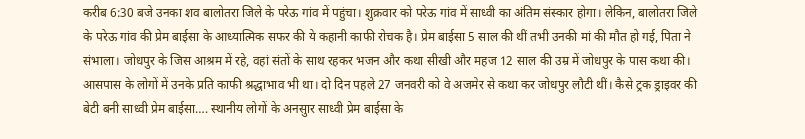करीब 6:30 बजे उनका शव बालोतरा जिले के परेऊ गांव में पहुंचा। शुक्रवार को परेऊ गांव में साध्वी का अंतिम संस्कार होगा। लेकिन, बालोतरा जिले के परेऊ गांव की प्रेम बाईसा के आध्यात्मिक सफर की ये कहानी काफी रोचक है। प्रेम बाईसा 5 साल की थीं तभी उनकी मां की मौत हो गई, पिता ने संभाला। जोधपुर के जिस आश्रम में रहे, वहां संतों के साथ रहकर भजन और कथा सीखी और महज 12 साल की उम्र में जोधपुर के पास कथा की। आसपास के लोगों में उनके प्रति काफी श्रद्धाभाव भी था। दो दिन पहले 27 जनवरी को वे अजमेर से कथा कर जोधपुर लौटी थीं। कैसे ट्रक ड्राइवर की बेटी बनी साध्वी प्रेम बाईसा…. स्थानीय लोगों के अनसुार साध्वी प्रेम बाईसा के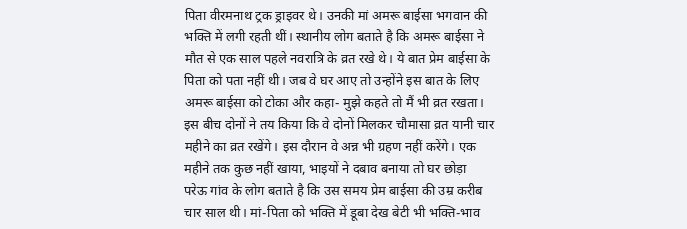पिता वीरमनाथ ट्रक ड्राइवर थे। उनकी मां अमरू बाईसा भगवान की भक्ति में लगी रहती थीं। स्थानीय लोग बताते है कि अमरू बाईसा ने मौत से एक साल पहले नवरात्रि के व्रत रखे थे। ये बात प्रेम बाईसा के पिता को पता नहीं थी। जब वे घर आए तो उन्होंने इस बात के लिए अमरू बाईसा को टोका और कहा- मुझे कहते तो मैं भी व्रत रखता। इस बीच दोनों ने तय किया कि वे दोनों मिलकर चौमासा व्रत यानी चार महीने का व्रत रखेंगे। इस दौरान वे अन्न भी ग्रहण नहीं करेंगे। एक महीने तक कुछ नहीं खाया, भाइयों ने दबाव बनाया तो घर छोड़ा
परेऊ गांव के लोग बताते है कि उस समय प्रेम बाईसा की उम्र करीब चार साल थी। मां-पिता को भक्ति में डूबा देख बेटी भी भक्ति-भाव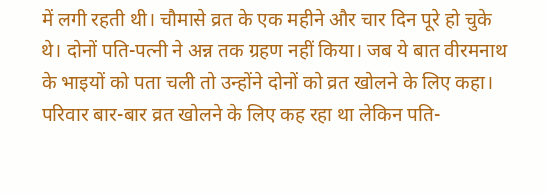में लगी रहती थी। चौमासे व्रत के एक महीने और चार दिन पूरे हो चुके थे। दोनों पति-पत्नी ने अन्न तक ग्रहण नहीं किया। जब ये बात वीरमनाथ के भाइयों को पता चली तो उन्होंने दोनों को व्रत खोलने के लिए कहा। परिवार बार-बार व्रत खोलने के लिए कह रहा था लेकिन पति-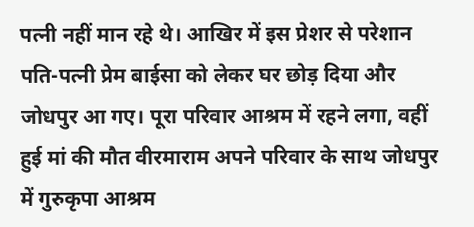पत्नी नहीं मान रहे थे। आखिर में इस प्रेशर से परेशान पति-पत्नी प्रेम बाईसा को लेकर घर छोड़ दिया और जोधपुर आ गए। पूरा परिवार आश्रम में रहने लगा, वहीं हुई मां की मौत वीरमाराम अपने परिवार के साथ जोधपुर में गुरुकृपा आश्रम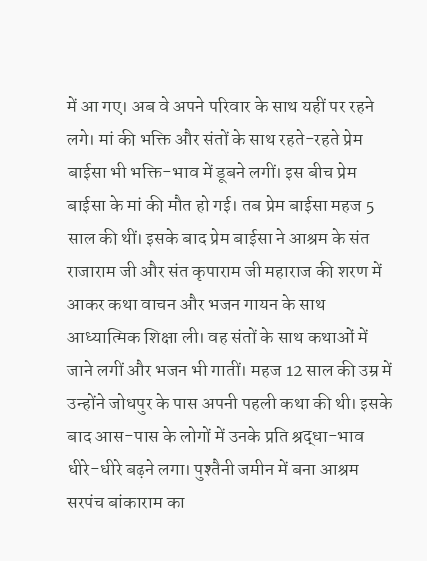में आ गए। अब वे अपने परिवार के साथ यहीं पर रहने लगे। मां की भक्ति और संतों के साथ रहते-रहते प्रेम बाईसा भी भक्ति-भाव में डूबने लगीं। इस बीच प्रेम बाईसा के मां की मौत हो गई। तब प्रेम बाईसा महज 5 साल की थीं। इसके बाद प्रेम बाईसा ने आश्रम के संत राजाराम जी और संत कृपाराम जी महाराज की शरण में आकर कथा वाचन और भजन गायन के साथ आध्यात्मिक शिक्षा ली। वह संतों के साथ कथाओं में जाने लगीं और भजन भी गातीं। महज 12 साल की उम्र में उन्होंने जोधपुर के पास अपनी पहली कथा की थी। इसके बाद आस-पास के लोगों में उनके प्रति श्रद्धा-भाव धीरे-धीरे बढ़ने लगा। पुश्तैनी जमीन में बना आश्रम सरपंच बांकाराम का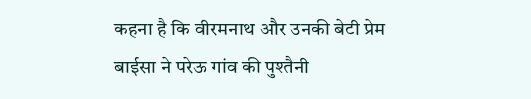कहना है कि वीरमनाथ और उनकी बेटी प्रेम बाईसा ने परेऊ गांव की पुश्तैनी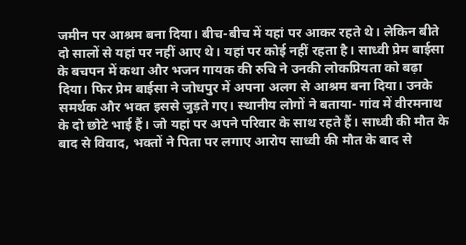जमीन पर आश्रम बना दिया। बीच-बीच में यहां पर आकर रहते थे। लेकिन बीते दो सालों से यहां पर नहीं आए थे। यहां पर कोई नहीं रहता है। साध्वी प्रेम बाईसा के बचपन में कथा और भजन गायक की रुचि ने उनकी लोकप्रियता को बढ़ा दिया। फिर प्रेम बाईसा ने जोधपुर में अपना अलग से आश्रम बना दिया। उनके समर्थक और भक्त इससे जुड़ते गए। स्थानीय लोगों ने बताया- गांव में वीरमनाथ के दो छोटे भाई हैं। जो यहां पर अपने परिवार के साथ रहते हैं। साध्वी की मौत के बाद से विवाद, भक्तों ने पिता पर लगाए आरोप साध्वी की मौत के बाद से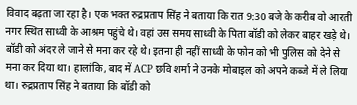विवाद बढ़ता जा रहा है। एक भक्त रुद्रप्रताप सिंह ने बताया कि रात 9:30 बजे के करीब वो आरती नगर स्थित साध्वी के आश्रम पहुंचे थे। वहां उस समय साध्वी के पिता बॉडी को लेकर बाहर खड़े थे। बॉडी को अंदर ले जाने से मना कर रहे थे। इतना ही नहीं साध्वी के फोन को भी पुलिस को देने से मना कर दिया था। हालांकि, बाद में ACP छवि शर्मा ने उनके मोबाइल को अपने कब्जे में ले लिया था। रुद्रप्रताप सिंह ने बताया कि बॉडी को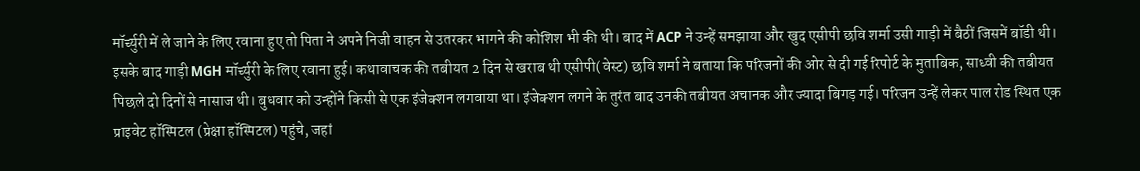मॉर्च्युरी में ले जाने के लिए रवाना हुए तो पिता ने अपने निजी वाहन से उतरकर भागने की कोशिश भी की थी। बाद में ACP ने उन्हें समझाया और खुद एसीपी छवि शर्मा उसी गाड़ी में बैठीं जिसमें बॉडी थी। इसके बाद गाड़ी MGH मॉर्च्युरी के लिए रवाना हुई। कथावाचक की तबीयत 2 दिन से खराब थी एसीपी(वेस्ट) छवि शर्मा ने बताया कि परिजनों की ओर से दी गई रिपोर्ट के मुताबिक, साध्वी की तबीयत पिछले दो दिनों से नासाज थी। बुधवार को उन्होंने किसी से एक इंजेक्शन लगवाया था। इंजेक्शन लगने के तुरंत बाद उनकी तबीयत अचानक और ज्यादा बिगड़ गई। परिजन उन्हें लेकर पाल रोड स्थित एक प्राइवेट हॉस्पिटल (प्रेक्षा हॉस्पिटल) पहुंचे, जहां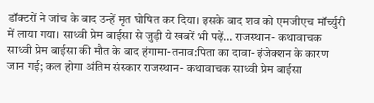डॉक्टरों ने जांच के बाद उन्हें मृत घोषित कर दिया। इसके बाद शव को एमजीएच मॉर्च्युरी में लाया गया। साध्वी प्रेम बाईसा से जुड़ी ये खबरें भी पढ़ें… राजस्थान- कथावाचक साध्वी प्रेम बाईसा की मौत के बाद हंगामा-तनाव:पिता का दावा- इंजेक्शन के कारण जान गई; कल होगा अंतिम संस्कार राजस्थान- कथावाचक साध्वी प्रेम बाईसा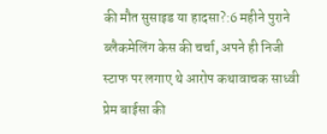की मौत सुसाइड या हादसा?:6 महीने पुराने ब्लैकमेलिंग केस की चर्चा, अपने ही निजी स्टाफ पर लगाए थे आरोप कथावाचक साध्वी प्रेम बाईसा की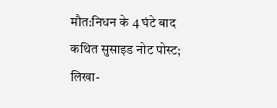मौत:निधन के 4 घंटे बाद कथित सुसाइड नोट पोस्ट; लिखा-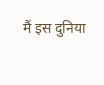मैं इस दुनिया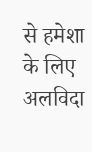से हमेशा के लिए अलविदा